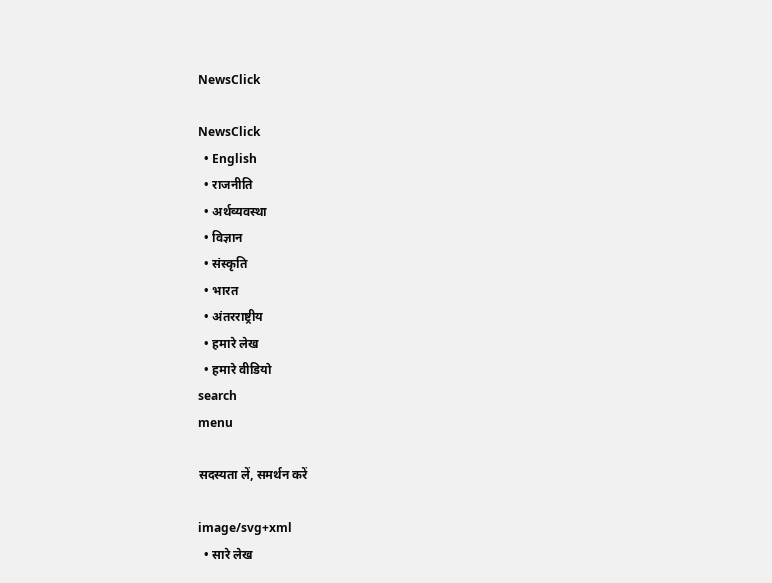NewsClick

NewsClick
  • English
  • राजनीति
  • अर्थव्यवस्था
  • विज्ञान
  • संस्कृति
  • भारत
  • अंतरराष्ट्रीय
  • हमारे लेख
  • हमारे वीडियो
search
menu

सदस्यता लें, समर्थन करें

image/svg+xml
  • सारे लेख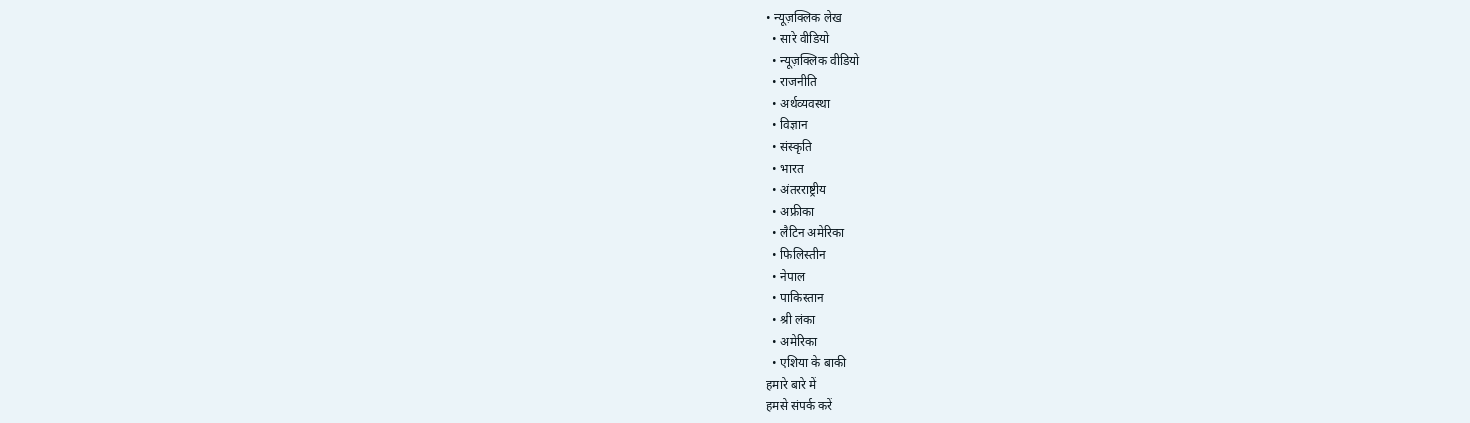• न्यूज़क्लिक लेख
  • सारे वीडियो
  • न्यूज़क्लिक वीडियो
  • राजनीति
  • अर्थव्यवस्था
  • विज्ञान
  • संस्कृति
  • भारत
  • अंतरराष्ट्रीय
  • अफ्रीका
  • लैटिन अमेरिका
  • फिलिस्तीन
  • नेपाल
  • पाकिस्तान
  • श्री लंका
  • अमेरिका
  • एशिया के बाकी
हमारे बारे में
हमसे संपर्क करें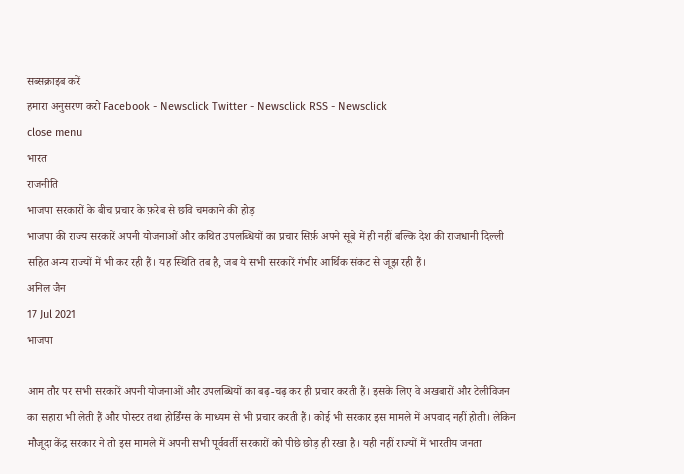सब्सक्राइब करें
हमारा अनुसरण करो Facebook - Newsclick Twitter - Newsclick RSS - Newsclick
close menu
भारत
राजनीति
भाजपा सरकारों के बीच प्रचार के फ़रेब से छवि चमकाने की होड़
भाजपा की राज्य सरकारें अपनी योजनाओं और कथित उपलब्धियों का प्रचार सिर्फ़ अपने सूबे में ही नहीं बल्कि देश की राजधानी दिल्ली सहित अन्य राज्यों में भी कर रही हैं। यह स्थिति तब है, जब ये सभी सरकारें गंभीर आर्थिक संकट से जूझ रही हैं।
अनिल जैन
17 Jul 2021
भाजपा

आम तौर पर सभी सरकारें अपनी योजनाओं और उपलब्धियों का बढ़-चढ़ कर ही प्रचार करती हैं। इसके लिए वे अखबारों और टेलीविजन का सहारा भी लेती हैं और पोस्टर तथा होर्डिंग्स के माध्यम से भी प्रचार करती हैं। कोई भी सरकार इस मामले में अपवाद नहीं होती। लेकिन मौजूदा केंद्र सरकार ने तो इस मामले में अपनी सभी पूर्ववर्ती सरकारों को पीछे छोड़ ही रखा है। यही नहीं राज्यों में भारतीय जनता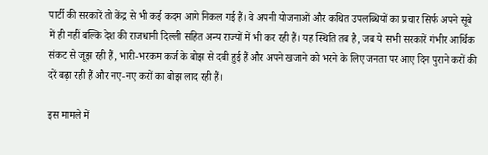पार्टी की सरकारें तो केंद्र से भी कई कदम आगे निकल गई हैं। वे अपनी योजनाओं और कथित उपलब्धियों का प्रचार सिर्फ अपने सूबे में ही नहीं बल्कि देश की राजधानी दिल्ली सहित अन्य राज्यों में भी कर रही हैं। यह स्थिति तब है, जब ये सभी सरकारें गंभीर आर्थिक संकट से जूझ रही हैं, भारी-भरकम कर्ज के बोझ से दबी हुई हैं और अपने खजाने को भरने के लिए जनता पर आए दिन पुराने करों की दरें बढ़ा रही हैं और नए-नए करों का बोझ लाद रही हैं।

इस मामले में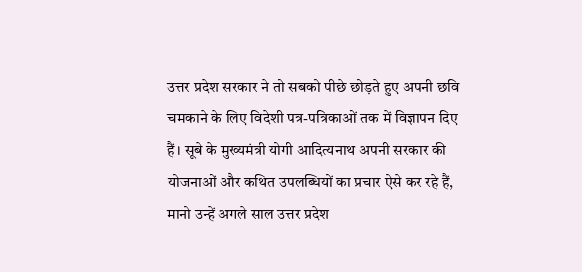उत्तर प्रदेश सरकार ने तो सबको पीछे छोड़ते हुए अपनी छवि चमकाने के लिए विदेशी पत्र-पत्रिकाओं तक में विज्ञापन दिए हैं। सूबे के मुख्यमंत्री योगी आदित्यनाथ अपनी सरकार की योजनाओं और कथित उपलब्धियों का प्रचार ऐसे कर रहे हैं, मानो उन्हें अगले साल उत्तर प्रदेश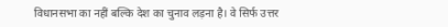विधानसभा का नहीं बल्कि देश का चुनाव लड़ना है। वे सिर्फ उत्तर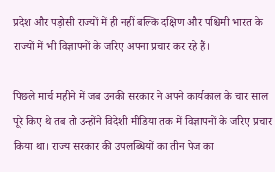प्रदेश और पड़ोसी राज्यों में ही नहीं बल्कि दक्षिण और पश्चिमी भारत के राज्यों में भी विज्ञापनों के जरिए अपना प्रचार कर रहे हैं।

पिछले मार्च महीने में जब उनकी सरकार ने अपने कार्यकाल के चार साल पूरे किए थे तब तो उन्होंने विदेशी मीडिया तक में विज्ञापनों के जरिए प्रचार किया था। राज्य सरकार की उपलब्धियों का तीन पेज का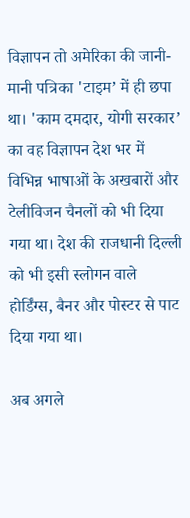विज्ञापन तो अमेरिका की जानी-मानी पत्रिका 'टाइम’ में ही छपा था। 'काम दमदार, योगी सरकार’ का वह विज्ञापन देश भर में विभिन्न भाषाओं के अखबारों और टेलीविजन चैनलों को भी दिया गया था। देश की राजधानी दिल्ली को भी इसी स्लोगन वाले होर्डिंग्स, बैनर और पोस्टर से पाट दिया गया था।

अब अगले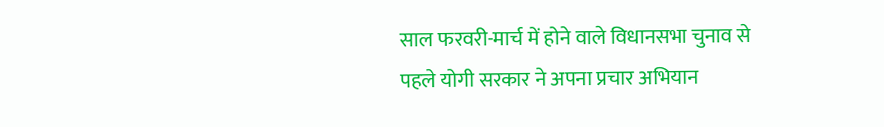साल फरवरी-मार्च में होने वाले विधानसभा चुनाव से पहले योगी सरकार ने अपना प्रचार अभियान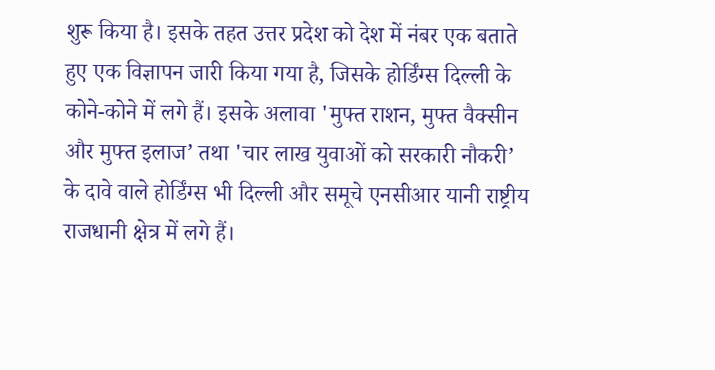शुरू किया है। इसके तहत उत्तर प्रदेश को देश में नंबर एक बताते हुए एक विज्ञापन जारी किया गया है, जिसके होर्डिंग्स दिल्ली के कोने-कोने में लगे हैं। इसके अलावा 'मुफ्त राशन, मुफ्त वैक्सीन और मुफ्त इलाज’ तथा 'चार लाख युवाओं को सरकारी नौकरी’ के दावे वाले होर्डिंग्स भी दिल्ली और समूचे एनसीआर यानी राष्ट्रीय राजधानी क्षेत्र में लगे हैं।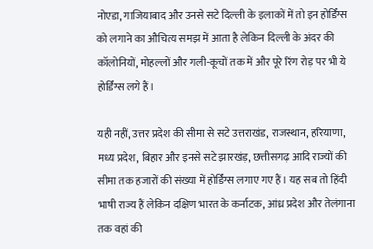नोएडा, गाजियाबाद और उनसे सटे दिल्ली के इलाकों में तो इन होर्डिंग्स को लगाने का औचित्य समझ में आता है लेकिन दिल्ली के अंदर की कॉलोनियों, मोहल्लों और गली-कूचों तक में और पूरे रिंग रोड़ पर भी ये होर्डिंग्स लगे हैं।

यही नहीं, उत्तर प्रदेश की सीमा से सटे उत्तराखंड, राजस्थान, हरियाणा, मध्य प्रदेश, बिहार और इनसे सटे झारखंड़, छत्तीसगढ़ आदि राज्यों की सीमा तक हजारों की संख्या में होर्डिंग्स लगाए गए हैं। यह सब तो हिंदी भाषी राज्य हैं लेकिन दक्षिण भारत के कर्नाटक, आंध्र प्रदेश और तेलंगाना तक वहां की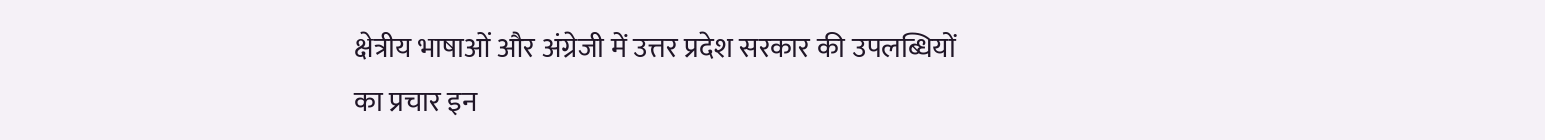क्षेत्रीय भाषाओं और अंग्रेजी में उत्तर प्रदेश सरकार की उपलब्धियों का प्रचार इन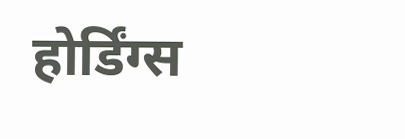होर्डिंग्स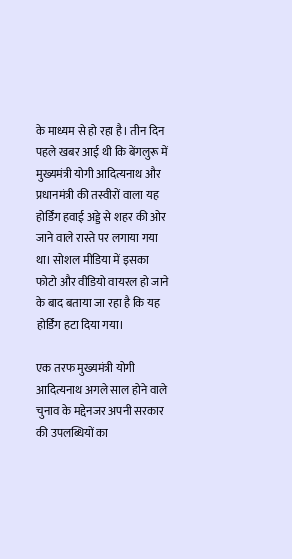के माध्यम से हो रहा है। तीन दिन पहले खबर आई थी कि बेंगलुरू में मुख्यमंत्री योगी आदित्यनाथ और प्रधानमंत्री की तस्वीरों वाला यह होर्डिंग हवाई अड्डे से शहर की ओर जाने वाले रास्ते पर लगाया गया था। सोशल मीडिया में इसका फोटो और वीडियो वायरल हो जाने के बाद बताया जा रहा है कि यह होर्डिंग हटा दिया गया।

एक तरफ मुख्यमंत्री योगी आदित्यनाथ अगले साल होने वाले चुनाव के मद्देनजर अपनी सरकार की उपलब्धियों का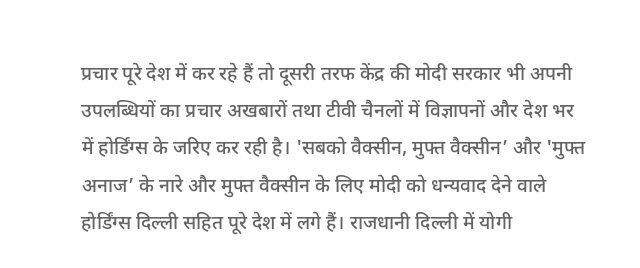प्रचार पूरे देश में कर रहे हैं तो दूसरी तरफ केंद्र की मोदी सरकार भी अपनी उपलब्धियों का प्रचार अखबारों तथा टीवी चैनलों में विज्ञापनों और देश भर में होर्डिंग्स के जरिए कर रही है। 'सबको वैक्सीन, मुफ्त वैक्सीन’ और 'मुफ्त अनाज’ के नारे और मुफ्त वैक्सीन के लिए मोदी को धन्यवाद देने वाले होर्डिंग्स दिल्ली सहित पूरे देश में लगे हैं। राजधानी दिल्ली में योगी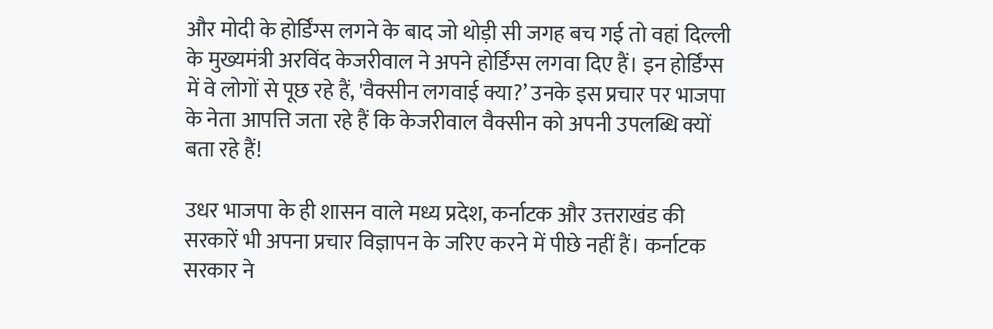और मोदी के होर्डिंग्स लगने के बाद जो थोड़ी सी जगह बच गई तो वहां दिल्ली के मुख्यमंत्री अरविंद केजरीवाल ने अपने होर्डिंग्स लगवा दिए हैं। इन होर्डिंग्स में वे लोगों से पूछ रहे हैं, 'वैक्सीन लगवाई क्या?’ उनके इस प्रचार पर भाजपा के नेता आपत्ति जता रहे हैं कि केजरीवाल वैक्सीन को अपनी उपलब्धि क्यों बता रहे हैं!

उधर भाजपा के ही शासन वाले मध्य प्रदेश, कर्नाटक और उत्तराखंड की सरकारें भी अपना प्रचार विज्ञापन के जरिए करने में पीछे नहीं हैं। कर्नाटक सरकार ने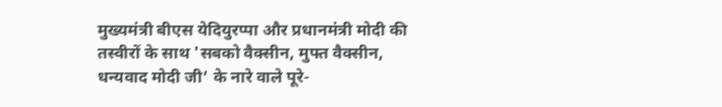मुख्यमंत्री बीएस येदियुरप्पा और प्रधानमंत्री मोदी की तस्वीरों के साथ 'सबको वैक्सीन, मुफ्त वैक्सीन, धन्यवाद मोदी जी’ के नारे वाले पूरे-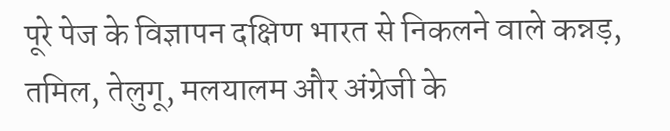पूरे पेज के विज्ञापन दक्षिण भारत से निकलने वाले कन्नड़, तमिल, तेलुगू, मलयालम और अंग्रेजी के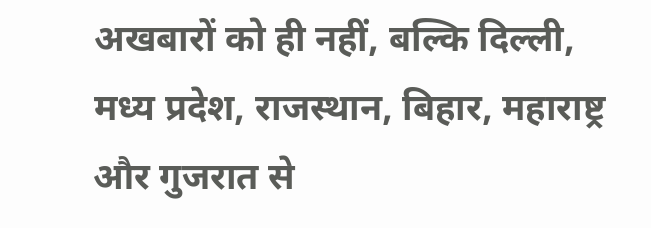अखबारों को ही नहीं, बल्कि दिल्ली, मध्य प्रदेश, राजस्थान, बिहार, महाराष्ट्र और गुजरात से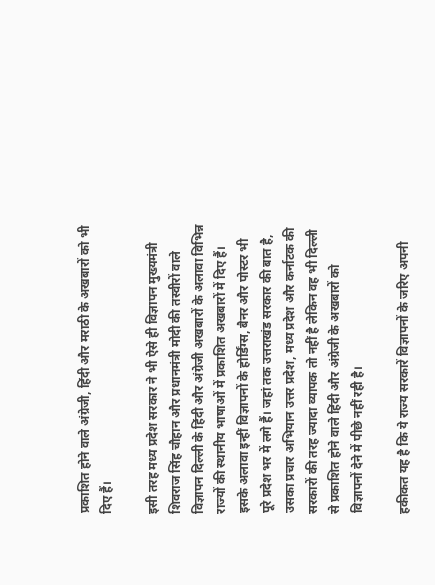प्रकाशित होने वाले अंग्रेजी, हिंदी और मराठी के अखबारों को भी दिए हैं।

इसी तरह मध्य प्रदेश सरकार ने भी ऐसे ही विज्ञापन मुख्यमंत्री शिवराज सिंह चौहान और प्रधानमंत्री मोदी की तस्वीरों वाले विज्ञापन दिल्ली के हिंदी और अंग्रेजी अखबारों के अलावा विभिन्न राज्यों की स्थानीय भाषाओं में प्रकाशित अखबारों में दिए हैं। इसके अलावा इन्हीं विज्ञापनों के होर्डिंग्स, बैनर और पोस्टर भी पूरे प्रदेश भर में लगे हैं। जहां तक उत्तराखंड सरकार की बात है, उसका प्रचार अभियान उत्तर प्रदेश, मध्य प्रदेश और कर्नाटक की सरकारों की तरह ज्यादा व्यापक तो नहीं है लेकिन वह भी दिल्ली से प्रकाशित होने वाले हिंदी और अंग्रेजी के अखबारों को विज्ञापनों देने में पीछे नहीं रही है।

हकीकत यह है कि ये राज्य सरकारें विज्ञापनों के जरिए अपनी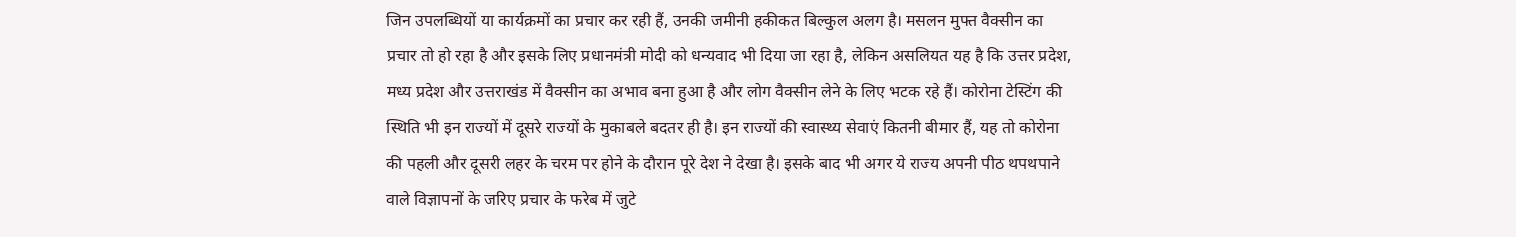जिन उपलब्धियों या कार्यक्रमों का प्रचार कर रही हैं, उनकी जमीनी हकीकत बिल्कुल अलग है। मसलन मुफ्त वैक्सीन का प्रचार तो हो रहा है और इसके लिए प्रधानमंत्री मोदी को धन्यवाद भी दिया जा रहा है, लेकिन असलियत यह है कि उत्तर प्रदेश, मध्य प्रदेश और उत्तराखंड में वैक्सीन का अभाव बना हुआ है और लोग वैक्सीन लेने के लिए भटक रहे हैं। कोरोना टेस्टिंग की स्थिति भी इन राज्यों में दूसरे राज्यों के मुकाबले बदतर ही है। इन राज्यों की स्वास्थ्य सेवाएं कितनी बीमार हैं, यह तो कोरोना की पहली और दूसरी लहर के चरम पर होने के दौरान पूरे देश ने देखा है। इसके बाद भी अगर ये राज्य अपनी पीठ थपथपाने वाले विज्ञापनों के जरिए प्रचार के फरेब में जुटे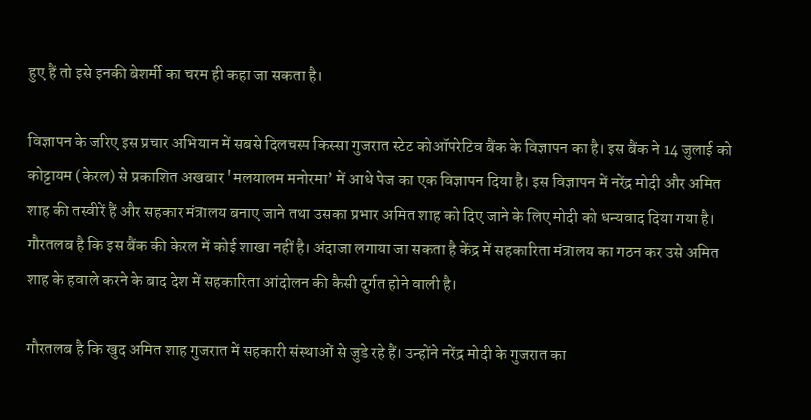हुए हैं तो इसे इनकी बेशर्मी का चरम ही कहा जा सकता है।

विज्ञापन के जरिए इस प्रचार अभियान में सबसे दिलचस्प किस्सा गुजरात स्टेट कोऑपरेटिव बैंक के विज्ञापन का है। इस बैंक ने 14 जुलाई को कोट्टायम (केरल) से प्रकाशित अखबार 'मलयालम मनोरमा’ में आधे पेज का एक विज्ञापन दिया है। इस विज्ञापन में नरेंद्र मोदी और अमित शाह की तस्वीरें हैं और सहकार मंत्रालय बनाए जाने तथा उसका प्रभार अमित शाह को दिए जाने के लिए मोदी को धन्यवाद दिया गया है। गौरतलब है कि इस बैंक की केरल में कोई शाखा नहीं है। अंदाजा लगाया जा सकता है केंद्र में सहकारिता मंत्रालय का गठन कर उसे अमित शाह के हवाले करने के बाद देश में सहकारिता आंदोलन की कैसी दुर्गत होने वाली है।

गौरतलब है कि खुद अमित शाह गुजरात में सहकारी संस्थाओं से जुडे रहे हैं। उन्होंने नरेंद्र मोदी के गुजरात का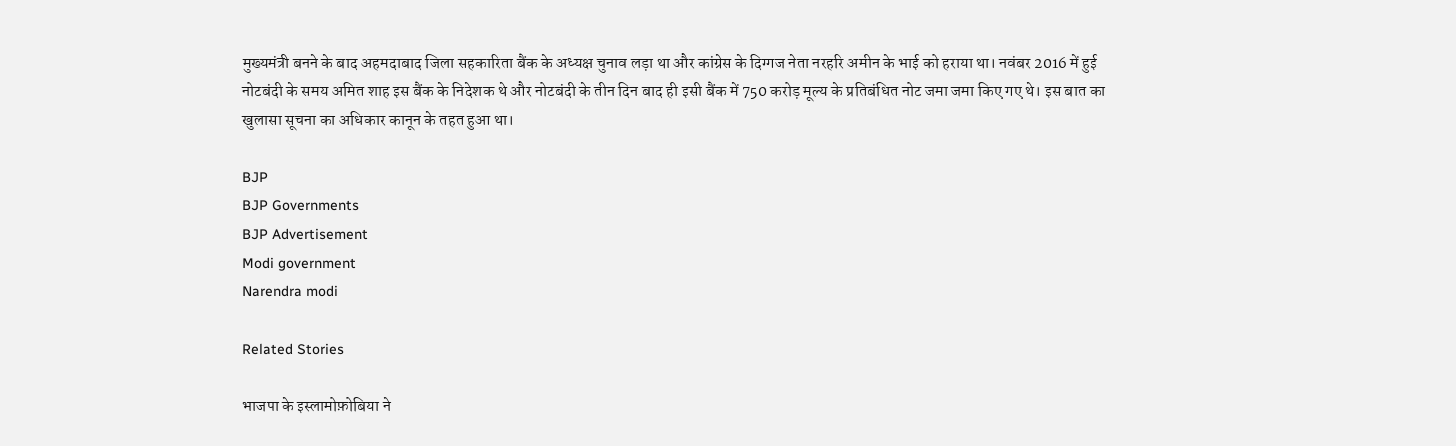मुख्यमंत्री बनने के बाद अहमदाबाद जिला सहकारिता बैंक के अध्यक्ष चुनाव लड़ा था और कांग्रेस के दिग्गज नेता नरहरि अमीन के भाई को हराया था। नवंबर 2016 में हुई नोटबंदी के समय अमित शाह इस बैंक के निदेशक थे और नोटबंदी के तीन दिन बाद ही इसी बैंक में 750 करोड़ मूल्य के प्रतिबंधित नोट जमा जमा किए गए थे। इस बात का खुलासा सूचना का अधिकार कानून के तहत हुआ था।

BJP
BJP Governments
BJP Advertisement
Modi government
Narendra modi

Related Stories

भाजपा के इस्लामोफ़ोबिया ने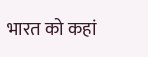भारत को कहां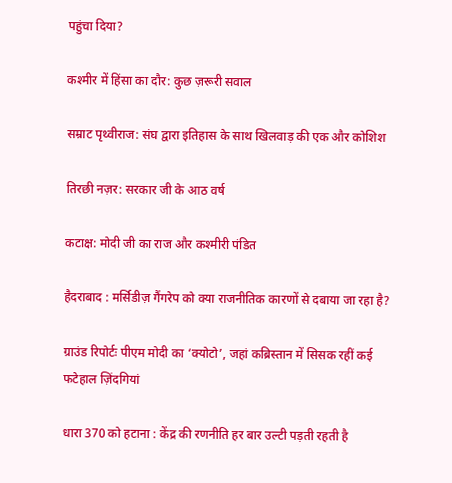पहुंचा दिया?

कश्मीर में हिंसा का दौर: कुछ ज़रूरी सवाल

सम्राट पृथ्वीराज: संघ द्वारा इतिहास के साथ खिलवाड़ की एक और कोशिश

तिरछी नज़र: सरकार जी के आठ वर्ष

कटाक्ष: मोदी जी का राज और कश्मीरी पंडित

हैदराबाद : मर्सिडीज़ गैंगरेप को क्या राजनीतिक कारणों से दबाया जा रहा है?

ग्राउंड रिपोर्टः पीएम मोदी का ‘क्योटो’, जहां कब्रिस्तान में सिसक रहीं कई फटेहाल ज़िंदगियां

धारा 370 को हटाना : केंद्र की रणनीति हर बार उल्टी पड़ती रहती है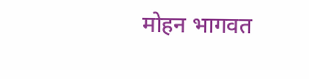मोहन भागवत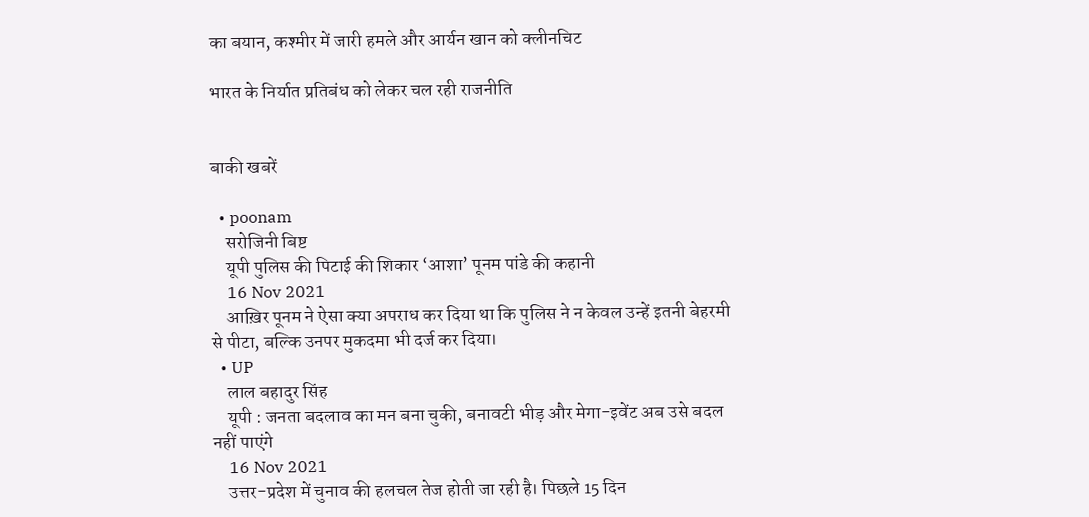का बयान, कश्मीर में जारी हमले और आर्यन खान को क्लीनचिट

भारत के निर्यात प्रतिबंध को लेकर चल रही राजनीति


बाकी खबरें

  • poonam
    सरोजिनी बिष्ट
    यूपी पुलिस की पिटाई की शिकार ‘आशा’ पूनम पांडे की कहानी
    16 Nov 2021
    आख़िर पूनम ने ऐसा क्या अपराध कर दिया था कि पुलिस ने न केवल उन्हें इतनी बेहरमी से पीटा, बल्कि उनपर मुकदमा भी दर्ज कर दिया।
  • UP
    लाल बहादुर सिंह
    यूपी : जनता बदलाव का मन बना चुकी, बनावटी भीड़ और मेगा-इवेंट अब उसे बदल नहीं पाएंगे
    16 Nov 2021
    उत्तर-प्रदेश में चुनाव की हलचल तेज होती जा रही है। पिछले 15 दिन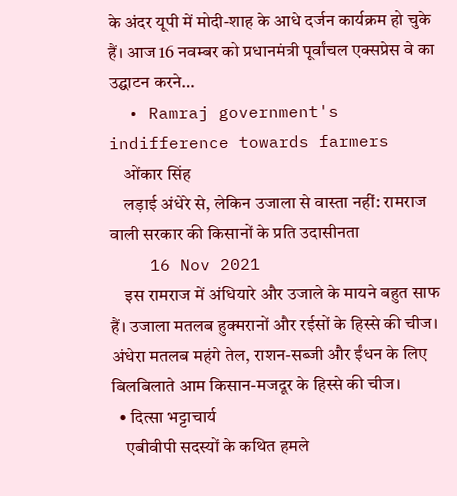के अंदर यूपी में मोदी-शाह के आधे दर्जन कार्यक्रम हो चुके हैं। आज 16 नवम्बर को प्रधानमंत्री पूर्वांचल एक्सप्रेस वे का उद्घाटन करने…
  • Ramraj government's indifference towards farmers
    ओंकार सिंह
    लड़ाई अंधेरे से, लेकिन उजाला से वास्ता नहीं: रामराज वाली सरकार की किसानों के प्रति उदासीनता
    16 Nov 2021
    इस रामराज में अंधियारे और उजाले के मायने बहुत साफ हैं। उजाला मतलब हुक्मरानों और रईसों के हिस्से की चीज। अंधेरा मतलब महंगे तेल, राशन-सब्जी और ईंधन के लिए बिलबिलाते आम किसान-मजदूर के हिस्से की चीज।
  • दित्सा भट्टाचार्य
    एबीवीपी सदस्यों के कथित हमले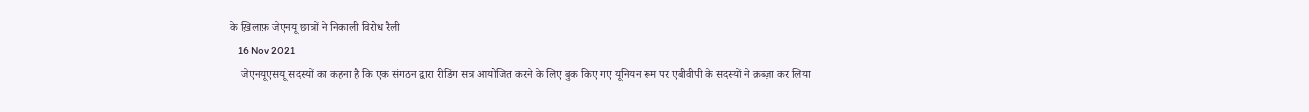के ख़िलाफ़ जेएनयू छात्रों ने निकाली विरोध रैली
    16 Nov 2021
    जेएनयूएसयू सदस्यों का कहना है कि एक संगठन द्वारा रीडिंग सत्र आयोजित करने के लिए बुक किए गए यूनियन रूम पर एबीवीपी के सदस्यों ने क़ब्ज़ा कर लिया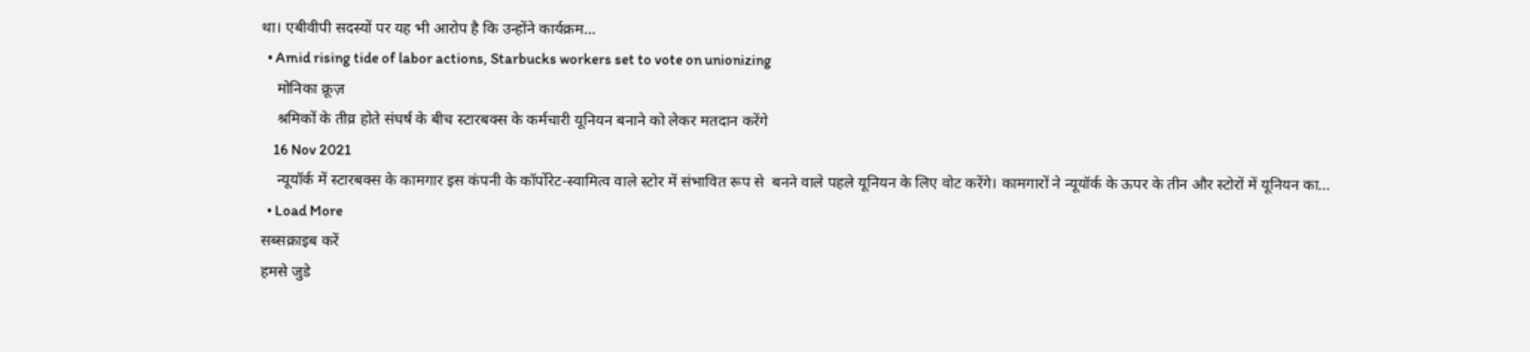था। एबीवीपी सदस्यों पर यह भी आरोप है कि उन्होंने कार्यक्रम…
  • Amid rising tide of labor actions, Starbucks workers set to vote on unionizing
    मोनिका क्रूज़
    श्रमिकों के तीव्र होते संघर्ष के बीच स्टारबक्स के कर्मचारी यूनियन बनाने को लेकर मतदान करेंगे
    16 Nov 2021
    न्यूयॉर्क में स्टारबक्स के कामगार इस कंपनी के कॉर्पोरेट-स्वामित्व वाले स्टोर में संभावित रूप से  बनने वाले पहले यूनियन के लिए वोट करेंगे। कामगारों ने न्यूयॉर्क के ऊपर के तीन और स्टोरों में यूनियन का…
  • Load More
सब्सक्राइब करें
हमसे जुडे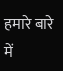हमारे बारे में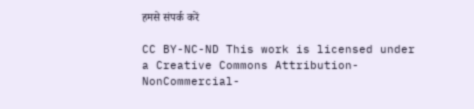हमसे संपर्क करें

CC BY-NC-ND This work is licensed under a Creative Commons Attribution-NonCommercial-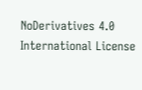NoDerivatives 4.0 International License